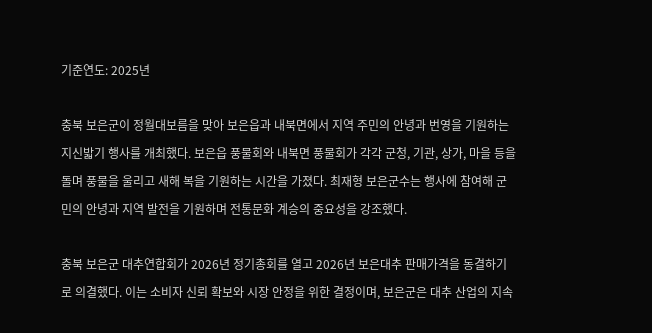기준연도: 2025년

충북 보은군이 정월대보름을 맞아 보은읍과 내북면에서 지역 주민의 안녕과 번영을 기원하는 지신밟기 행사를 개최했다. 보은읍 풍물회와 내북면 풍물회가 각각 군청, 기관, 상가, 마을 등을 돌며 풍물을 울리고 새해 복을 기원하는 시간을 가졌다. 최재형 보은군수는 행사에 참여해 군민의 안녕과 지역 발전을 기원하며 전통문화 계승의 중요성을 강조했다.

충북 보은군 대추연합회가 2026년 정기총회를 열고 2026년 보은대추 판매가격을 동결하기로 의결했다. 이는 소비자 신뢰 확보와 시장 안정을 위한 결정이며, 보은군은 대추 산업의 지속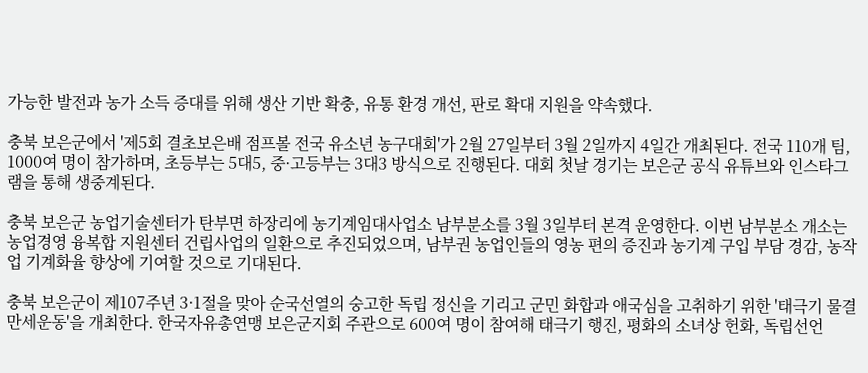가능한 발전과 농가 소득 증대를 위해 생산 기반 확충, 유통 환경 개선, 판로 확대 지원을 약속했다.

충북 보은군에서 '제5회 결초보은배 점프볼 전국 유소년 농구대회'가 2월 27일부터 3월 2일까지 4일간 개최된다. 전국 110개 팀, 1000여 명이 참가하며, 초등부는 5대5, 중·고등부는 3대3 방식으로 진행된다. 대회 첫날 경기는 보은군 공식 유튜브와 인스타그램을 통해 생중계된다.

충북 보은군 농업기술센터가 탄부면 하장리에 농기계임대사업소 남부분소를 3월 3일부터 본격 운영한다. 이번 남부분소 개소는 농업경영 융복합 지원센터 건립사업의 일환으로 추진되었으며, 남부권 농업인들의 영농 편의 증진과 농기계 구입 부담 경감, 농작업 기계화율 향상에 기여할 것으로 기대된다.

충북 보은군이 제107주년 3·1절을 맞아 순국선열의 숭고한 독립 정신을 기리고 군민 화합과 애국심을 고취하기 위한 '태극기 물결 만세운동'을 개최한다. 한국자유총연맹 보은군지회 주관으로 600여 명이 참여해 태극기 행진, 평화의 소녀상 헌화, 독립선언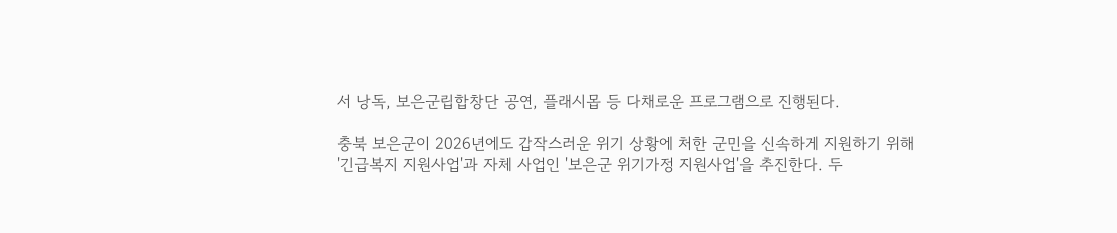서 낭독, 보은군립합창단 공연, 플래시몹 등 다채로운 프로그램으로 진행된다.

충북 보은군이 2026년에도 갑작스러운 위기 상황에 처한 군민을 신속하게 지원하기 위해 '긴급복지 지원사업'과 자체 사업인 '보은군 위기가정 지원사업'을 추진한다. 두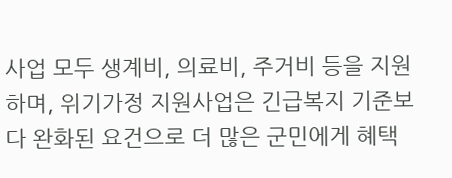사업 모두 생계비, 의료비, 주거비 등을 지원하며, 위기가정 지원사업은 긴급복지 기준보다 완화된 요건으로 더 많은 군민에게 혜택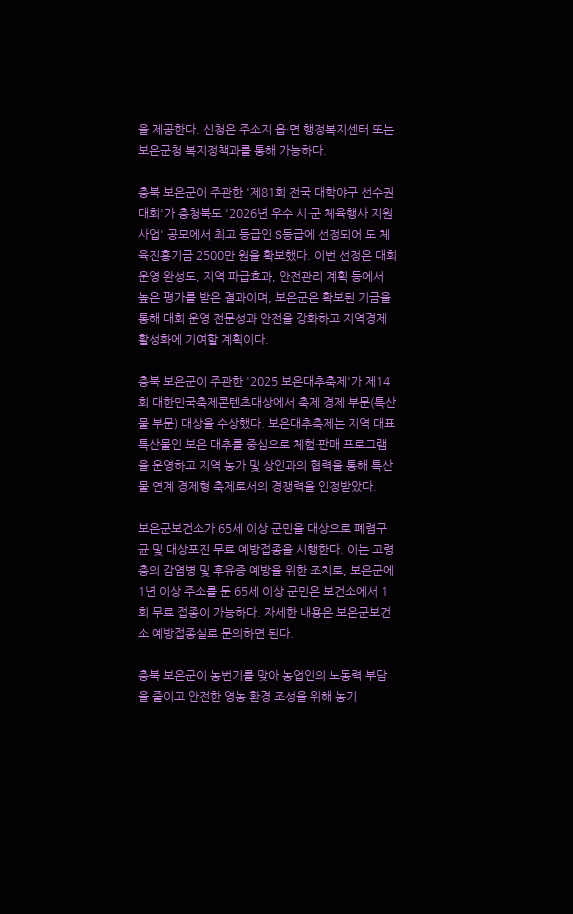을 제공한다. 신청은 주소지 읍·면 행정복지센터 또는 보은군청 복지정책과를 통해 가능하다.

충북 보은군이 주관한 '제81회 전국 대학야구 선수권대회'가 충청북도 '2026년 우수 시·군 체육행사 지원사업' 공모에서 최고 등급인 S등급에 선정되어 도 체육진흥기금 2500만 원을 확보했다. 이번 선정은 대회 운영 완성도, 지역 파급효과, 안전관리 계획 등에서 높은 평가를 받은 결과이며, 보은군은 확보된 기금을 통해 대회 운영 전문성과 안전을 강화하고 지역경제 활성화에 기여할 계획이다.

충북 보은군이 주관한 '2025 보은대추축제'가 제14회 대한민국축제콘텐츠대상에서 축제 경제 부문(특산물 부문) 대상을 수상했다. 보은대추축제는 지역 대표 특산물인 보은 대추를 중심으로 체험·판매 프로그램을 운영하고 지역 농가 및 상인과의 협력을 통해 특산물 연계 경제형 축제로서의 경쟁력을 인정받았다.

보은군보건소가 65세 이상 군민을 대상으로 폐렴구균 및 대상포진 무료 예방접종을 시행한다. 이는 고령층의 감염병 및 후유증 예방을 위한 조치로, 보은군에 1년 이상 주소를 둔 65세 이상 군민은 보건소에서 1회 무료 접종이 가능하다. 자세한 내용은 보은군보건소 예방접종실로 문의하면 된다.

충북 보은군이 농번기를 맞아 농업인의 노동력 부담을 줄이고 안전한 영농 환경 조성을 위해 농기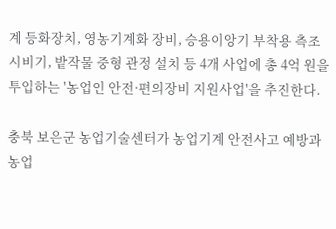계 등화장치, 영농기계화 장비, 승용이앙기 부착용 측조시비기, 밭작물 중형 관정 설치 등 4개 사업에 총 4억 원을 투입하는 '농업인 안전·편의장비 지원사업'을 추진한다.

충북 보은군 농업기술센터가 농업기계 안전사고 예방과 농업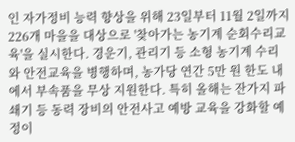인 자가정비 능력 향상을 위해 23일부터 11월 2일까지 226개 마을을 대상으로 '찾아가는 농기계 순회수리교육'을 실시한다. 경운기, 관리기 등 소형 농기계 수리와 안전교육을 병행하며, 농가당 연간 5만 원 한도 내에서 부속품을 무상 지원한다. 특히 올해는 잔가지 파쇄기 등 동력 장비의 안전사고 예방 교육을 강화할 예정이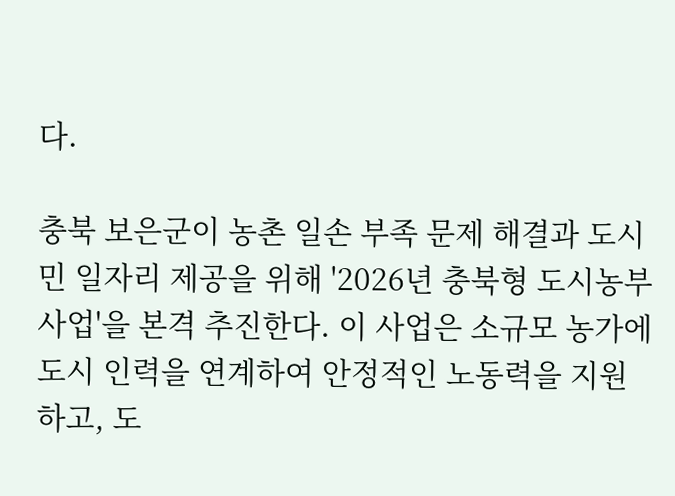다.

충북 보은군이 농촌 일손 부족 문제 해결과 도시민 일자리 제공을 위해 '2026년 충북형 도시농부 사업'을 본격 추진한다. 이 사업은 소규모 농가에 도시 인력을 연계하여 안정적인 노동력을 지원하고, 도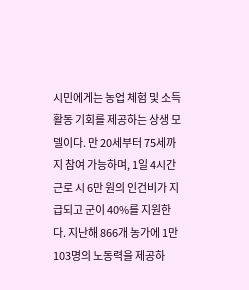시민에게는 농업 체험 및 소득 활동 기회를 제공하는 상생 모델이다. 만 20세부터 75세까지 참여 가능하며, 1일 4시간 근로 시 6만 원의 인건비가 지급되고 군이 40%를 지원한다. 지난해 866개 농가에 1만 103명의 노동력을 제공하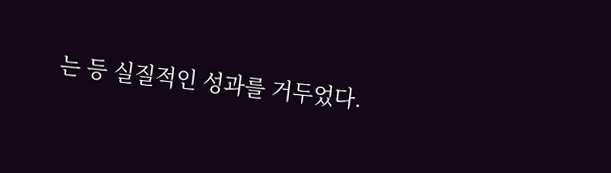는 등 실질적인 성과를 거두었다.